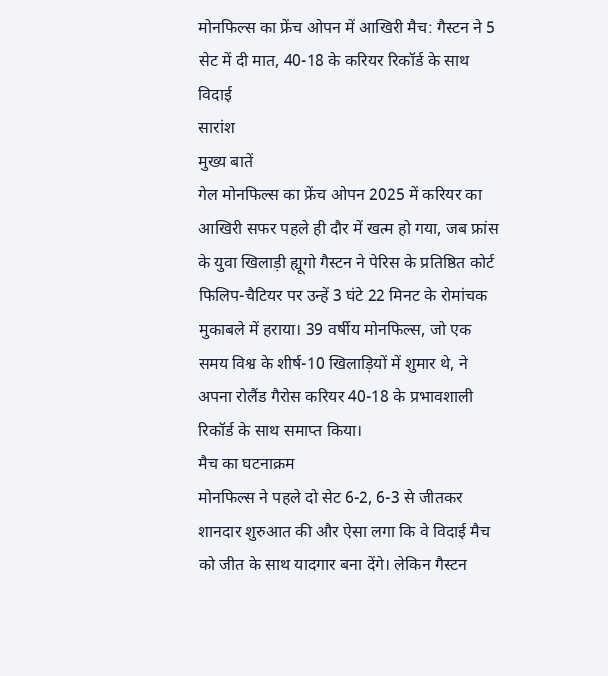मोनफिल्स का फ्रेंच ओपन में आखिरी मैच: गैस्टन ने 5 सेट में दी मात, 40-18 के करियर रिकॉर्ड के साथ विदाई
सारांश
मुख्य बातें
गेल मोनफिल्स का फ्रेंच ओपन 2025 में करियर का आखिरी सफर पहले ही दौर में खत्म हो गया, जब फ्रांस के युवा खिलाड़ी ह्यूगो गैस्टन ने पेरिस के प्रतिष्ठित कोर्ट फिलिप-चैटियर पर उन्हें 3 घंटे 22 मिनट के रोमांचक मुकाबले में हराया। 39 वर्षीय मोनफिल्स, जो एक समय विश्व के शीर्ष-10 खिलाड़ियों में शुमार थे, ने अपना रोलैंड गैरोस करियर 40-18 के प्रभावशाली रिकॉर्ड के साथ समाप्त किया।
मैच का घटनाक्रम
मोनफिल्स ने पहले दो सेट 6-2, 6-3 से जीतकर शानदार शुरुआत की और ऐसा लगा कि वे विदाई मैच को जीत के साथ यादगार बना देंगे। लेकिन गैस्टन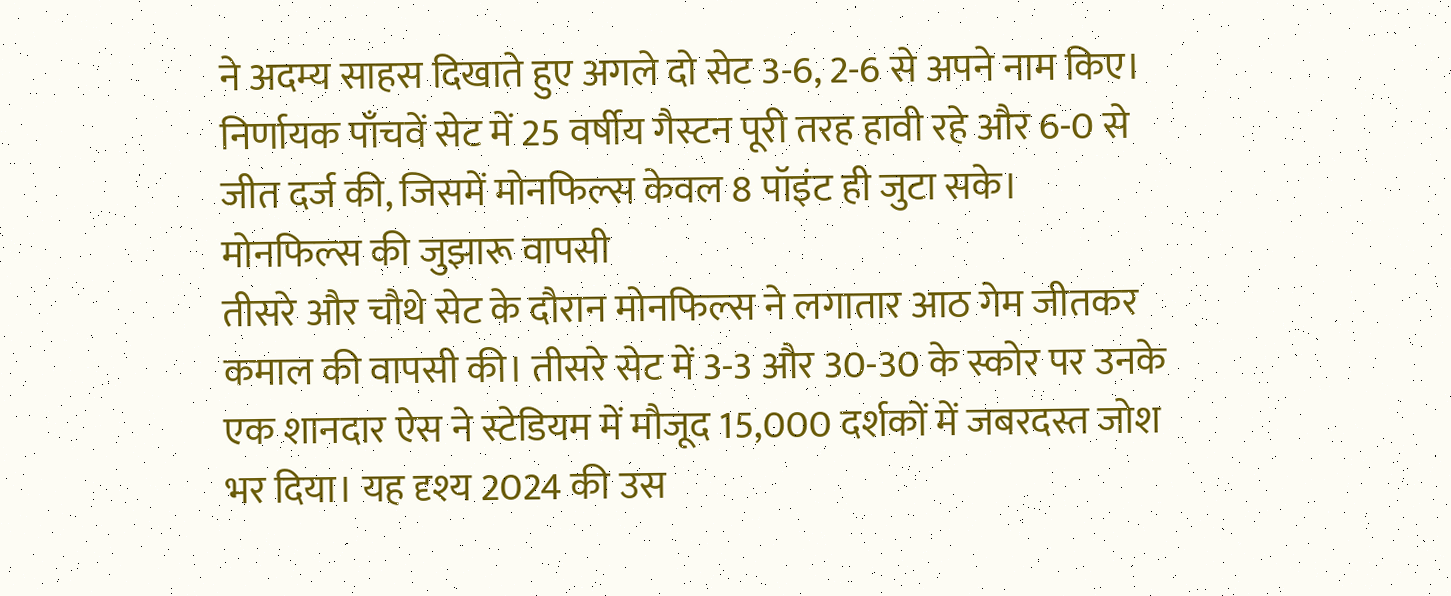ने अदम्य साहस दिखाते हुए अगले दो सेट 3-6, 2-6 से अपने नाम किए। निर्णायक पाँचवें सेट में 25 वर्षीय गैस्टन पूरी तरह हावी रहे और 6-0 से जीत दर्ज की, जिसमें मोनफिल्स केवल 8 पॉइंट ही जुटा सके।
मोनफिल्स की जुझारू वापसी
तीसरे और चौथे सेट के दौरान मोनफिल्स ने लगातार आठ गेम जीतकर कमाल की वापसी की। तीसरे सेट में 3-3 और 30-30 के स्कोर पर उनके एक शानदार ऐस ने स्टेडियम में मौजूद 15,000 दर्शकों में जबरदस्त जोश भर दिया। यह दृश्य 2024 की उस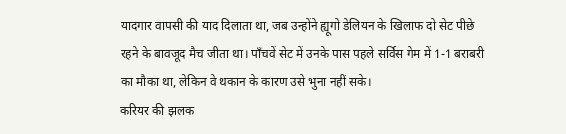यादगार वापसी की याद दिलाता था, जब उन्होंने ह्यूगो डेलियन के खिलाफ दो सेट पीछे रहने के बावजूद मैच जीता था। पाँचवें सेट में उनके पास पहले सर्विस गेम में 1-1 बराबरी का मौका था, लेकिन वे थकान के कारण उसे भुना नहीं सके।
करियर की झलक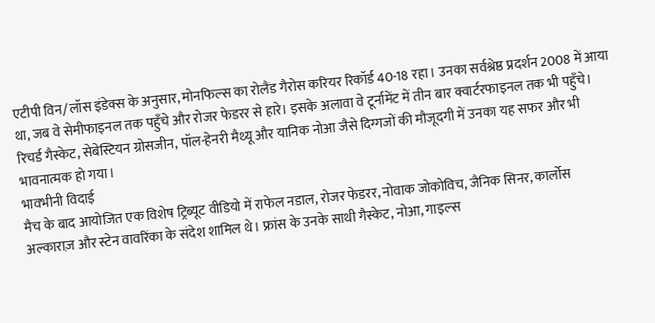एटीपी विन/लॉस इंडेक्स के अनुसार, मोनफिल्स का रोलैंड गैरोस करियर रिकॉर्ड 40-18 रहा। उनका सर्वश्रेष्ठ प्रदर्शन 2008 में आया था, जब वे सेमीफाइनल तक पहुँचे और रोजर फेडरर से हारे। इसके अलावा वे टूर्नामेंट में तीन बार क्वार्टरफाइनल तक भी पहुँचे। रिचर्ड गैस्केट, सेबेस्टियन ग्रोसजीन, पॉल-हेनरी मैथ्यू और यानिक नोआ जैसे दिग्गजों की मौजूदगी में उनका यह सफर और भी भावनात्मक हो गया।
भावभीनी विदाई
मैच के बाद आयोजित एक विशेष ट्रिब्यूट वीडियो में राफेल नडाल, रोजर फेडरर, नोवाक जोकोविच, जैनिक सिनर, कार्लोस अल्काराज़ और स्टेन वावरिंका के संदेश शामिल थे। फ्रांस के उनके साथी गैस्केट, नोआ, गाइल्स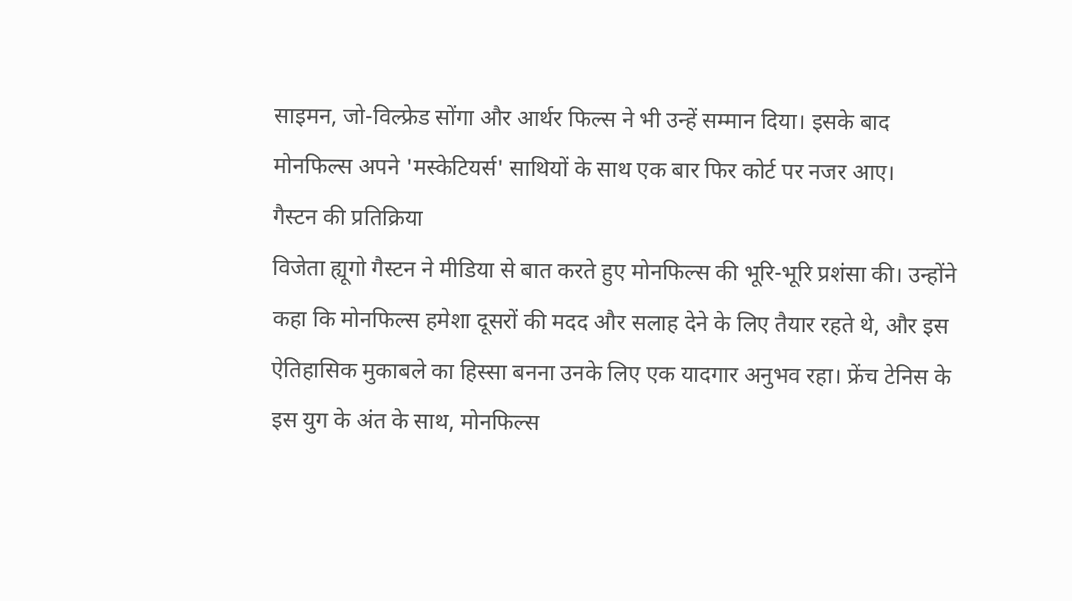साइमन, जो-विल्फ्रेड सोंगा और आर्थर फिल्स ने भी उन्हें सम्मान दिया। इसके बाद मोनफिल्स अपने 'मस्केटियर्स' साथियों के साथ एक बार फिर कोर्ट पर नजर आए।
गैस्टन की प्रतिक्रिया
विजेता ह्यूगो गैस्टन ने मीडिया से बात करते हुए मोनफिल्स की भूरि-भूरि प्रशंसा की। उन्होंने कहा कि मोनफिल्स हमेशा दूसरों की मदद और सलाह देने के लिए तैयार रहते थे, और इस ऐतिहासिक मुकाबले का हिस्सा बनना उनके लिए एक यादगार अनुभव रहा। फ्रेंच टेनिस के इस युग के अंत के साथ, मोनफिल्स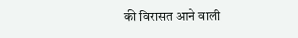की विरासत आने वाली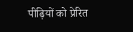पीढ़ियों को प्रेरित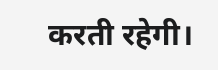करती रहेगी।